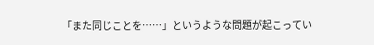「また同じことを……」というような問題が起こってい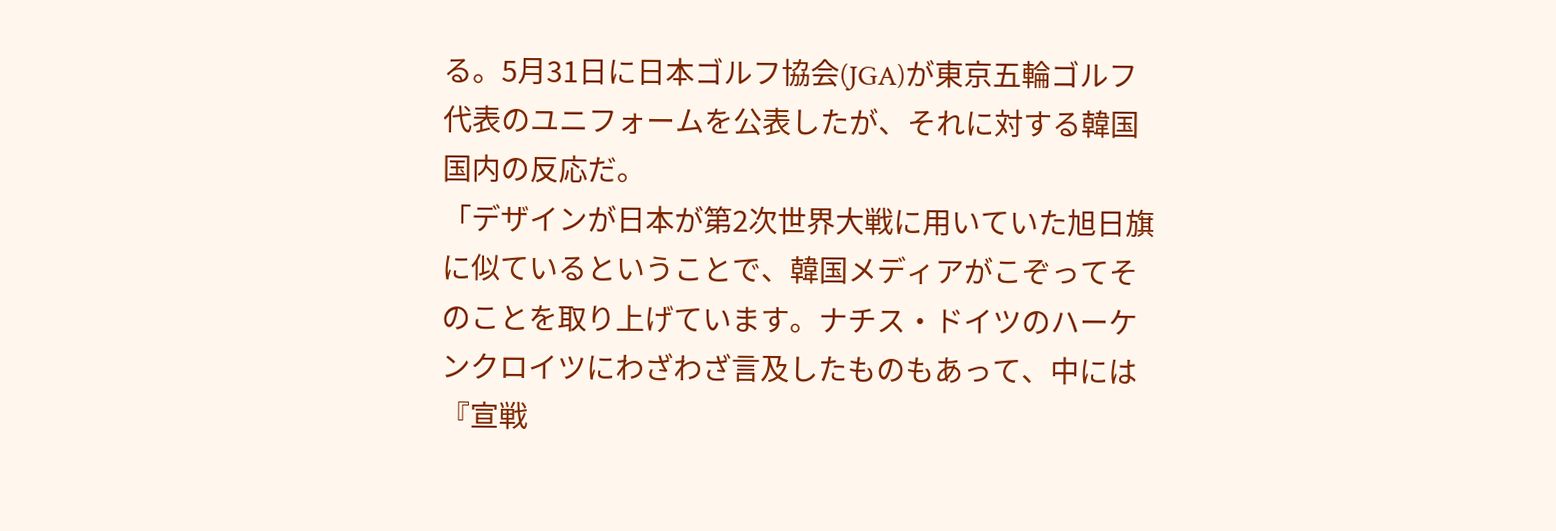る。5月31日に日本ゴルフ協会(JGA)が東京五輪ゴルフ代表のユニフォームを公表したが、それに対する韓国国内の反応だ。
「デザインが日本が第2次世界大戦に用いていた旭日旗に似ているということで、韓国メディアがこぞってそのことを取り上げています。ナチス・ドイツのハーケンクロイツにわざわざ言及したものもあって、中には『宣戦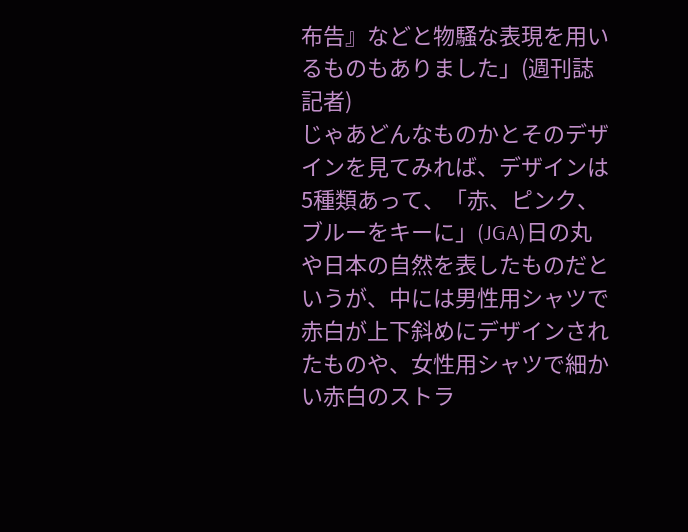布告』などと物騒な表現を用いるものもありました」(週刊誌記者)
じゃあどんなものかとそのデザインを見てみれば、デザインは5種類あって、「赤、ピンク、ブルーをキーに」(JGA)日の丸や日本の自然を表したものだというが、中には男性用シャツで赤白が上下斜めにデザインされたものや、女性用シャツで細かい赤白のストラ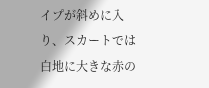イプが斜めに入り、スカートでは白地に大きな赤の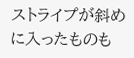ストライプが斜めに入ったものも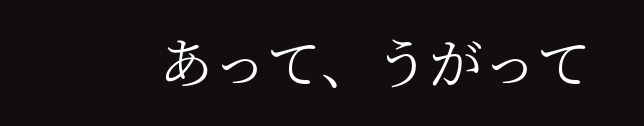あって、うがって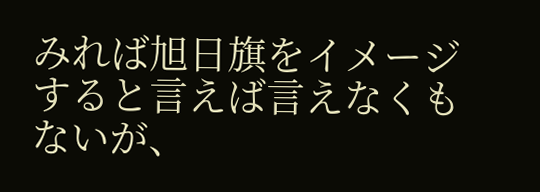みれば旭日旗をイメージすると言えば言えなくもないが、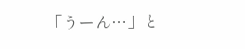「うーん…」と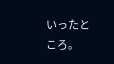いったところ。